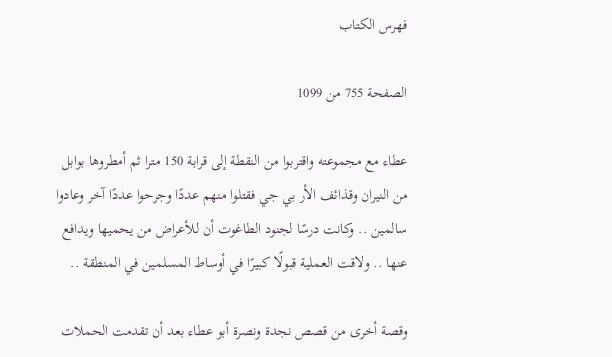فهرس الكتاب

الصفحة 755 من 1099

عطاء مع مجموعته واقتربوا من النقطة إلى قرابة 150 مترا ثم أمطروها بوابل من النيران وقذائف الأر بي جي فقتلوا منهم عددًا وجرحوا عددًا آخر وعادوا سالمين .. وكانت درسًا لجنود الطاغوت أن للأعراض من يحميها ويدافع عنها .. ولاقت العملية قبولًا كبيرًا في أوساط المسلمين في المنطقة ..

وقصة أخرى من قصص نجدة ونصرة أبو عطاء بعد أن تقدمت الحملات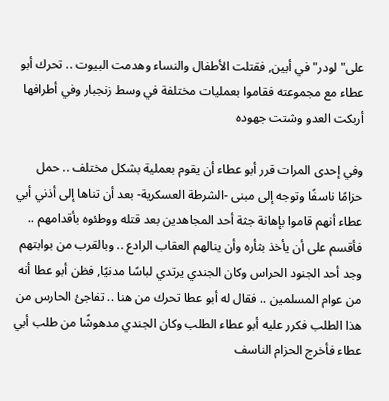على"لودر"في أبين, فقتلت الأطفال والنساء وهدمت البيوت .. تحرك أبو عطاء مع مجموعته فقاموا بعمليات مختلفة في وسط زنجبار وفي أطرافها أربكت العدو وشتت جهوده

وفي إحدى المرات قرر أبو عطاء أن يقوم بعملية بشكل مختلف .. حمل حزامًا ناسفًا وتوجه إلى مبنى -الشرطة العسكرية- بعد أن تناها إلى أذني أبي عطاء أنهم قاموا بإهانة جثة أحد المجاهدين بعد قتله ووطئوه بأقدامهم .. فأقسم على أن يأخذ بثأره وأن ينالهم العقاب الرادع .. وبالقرب من بوابتهم وجد أحد الجنود الحراس وكان الجندي يرتدي لباسًا مدنيًا, فظن أبو عطا أنه من عوام المسلمين .. فقال له أبو عطا تحرك من هنا .. تفاجئ الحارس من هذا الطلب فكرر عليه أبو عطاء الطلب وكان الجندي مدهوشًا من طلب أبي عطاء فأخرج الحزام الناسف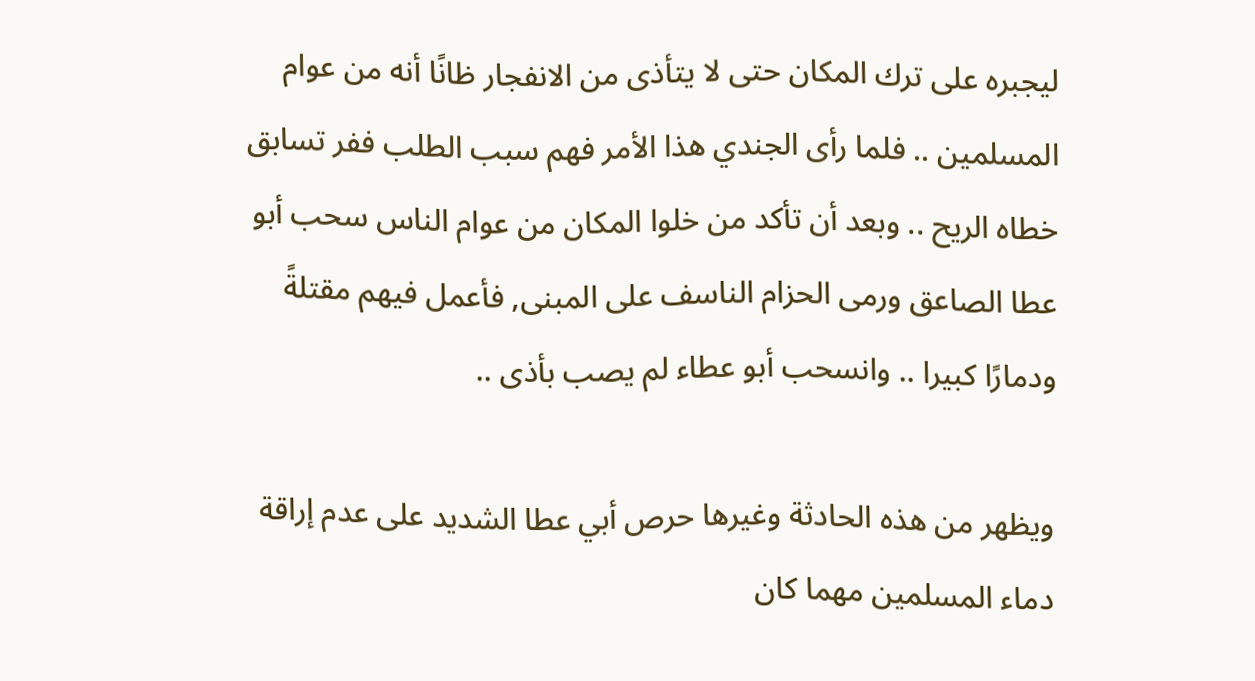ليجبره على ترك المكان حتى لا يتأذى من الانفجار ظانًا أنه من عوام المسلمين .. فلما رأى الجندي هذا الأمر فهم سبب الطلب ففر تسابق خطاه الريح .. وبعد أن تأكد من خلوا المكان من عوام الناس سحب أبو عطا الصاعق ورمى الحزام الناسف على المبنى, فأعمل فيهم مقتلةً ودمارًا كبيرا .. وانسحب أبو عطاء لم يصب بأذى ..

ويظهر من هذه الحادثة وغيرها حرص أبي عطا الشديد على عدم إراقة دماء المسلمين مهما كان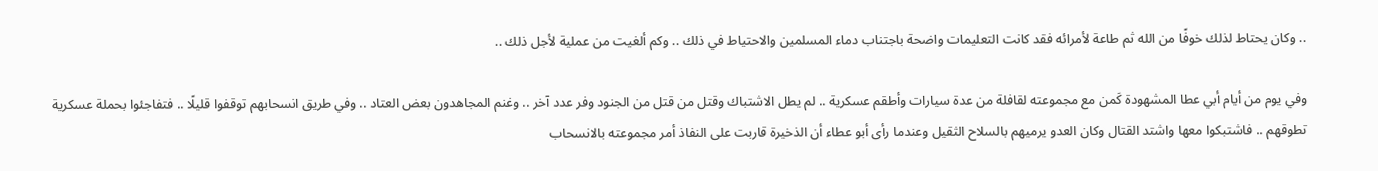.. وكان يحتاط لذلك خوفًا من الله ثم طاعة لأمرائه فقد كانت التعليمات واضحة باجتناب دماء المسلمين والاحتياط في ذلك .. وكم ألغيت من عملية لأجل ذلك ..

وفي يوم من أيام أبي عطا المشهودة كَمن مع مجموعته لقافلة من عدة سيارات وأطقم عسكرية .. لم يطل الاشتباك وقتل من قتل من الجنود وفر عدد آخر .. وغنم المجاهدون بعض العتاد .. وفي طريق انسحابهم توقفوا قليلًا .. فتفاجئوا بحملة عسكرية تطوقهم .. فاشتبكوا معها واشتد القتال وكان العدو يرميهم بالسلاح الثقيل وعندما رأى أبو عطاء أن الذخيرة قاربت على النفاذ أمر مجموعته بالانسحاب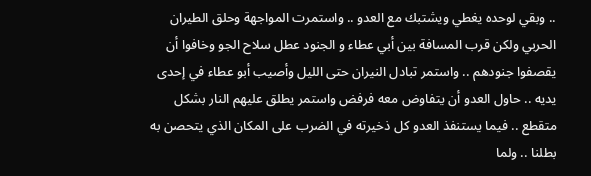.. وبقي لوحده يغطي ويشتبك مع العدو .. واستمرت المواجهة وحلق الطيران الحربي ولكن قرب المسافة بين أبي عطاء و الجنود عطل سلاح الجو وخافوا أن يقصفوا جنودهم .. واستمر تبادل النيران حتى الليل وأصيب أبو عطاء في إحدى يديه .. حاول العدو أن يتفاوض معه فرفض واستمر يطلق عليهم النار بشكل متقطع .. فيما يستنفذ العدو كل ذخيرته في الضرب على المكان الذي يتحصن به بطلنا .. ولما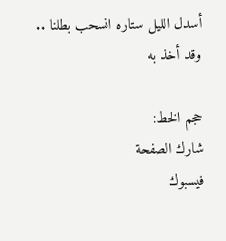أسدل الليل ستاره انسحب بطلنا .. وقد أخذ به

حجم الخط:
شارك الصفحة
فيسبوك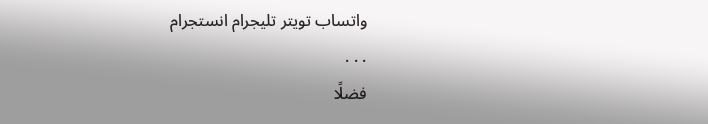واتساب تويتر تليجرام انستجرام
. . .
فضلًا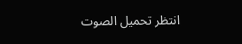انتظر تحميل الصوت